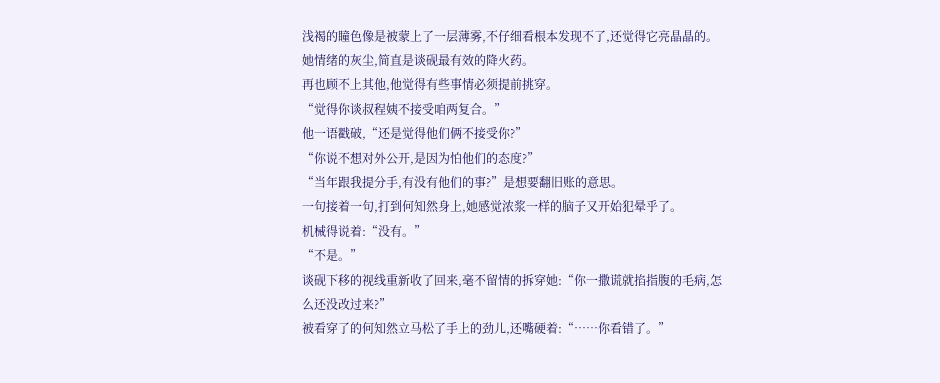浅褐的瞳色像是被蒙上了一层薄雾,不仔细看根本发现不了,还觉得它亮晶晶的。
她情绪的灰尘,简直是谈砚最有效的降火药。
再也顾不上其他,他觉得有些事情必须提前挑穿。
“觉得你谈叔程姨不接受咱两复合。”
他一语戳破,“还是觉得他们俩不接受你?”
“你说不想对外公开,是因为怕他们的态度?”
“当年跟我提分手,有没有他们的事?”是想要翻旧账的意思。
一句接着一句,打到何知然身上,她感觉浓浆一样的脑子又开始犯晕乎了。
机械得说着:“没有。”
“不是。”
谈砚下移的视线重新收了回来,毫不留情的拆穿她:“你一撒谎就掐指腹的毛病,怎么还没改过来?”
被看穿了的何知然立马松了手上的劲儿,还嘴硬着:“……你看错了。”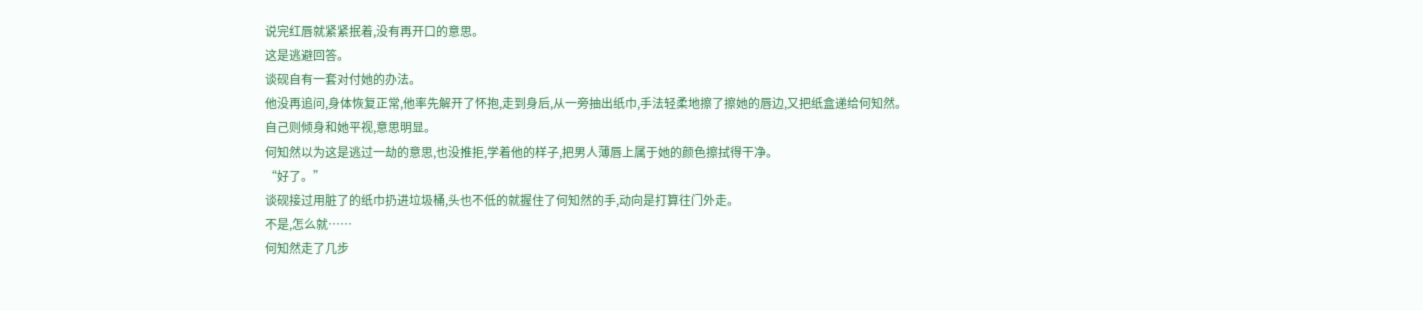说完红唇就紧紧抿着,没有再开口的意思。
这是逃避回答。
谈砚自有一套对付她的办法。
他没再追问,身体恢复正常,他率先解开了怀抱,走到身后,从一旁抽出纸巾,手法轻柔地擦了擦她的唇边,又把纸盒递给何知然。
自己则倾身和她平视,意思明显。
何知然以为这是逃过一劫的意思,也没推拒,学着他的样子,把男人薄唇上属于她的颜色擦拭得干净。
“好了。”
谈砚接过用脏了的纸巾扔进垃圾桶,头也不低的就握住了何知然的手,动向是打算往门外走。
不是,怎么就……
何知然走了几步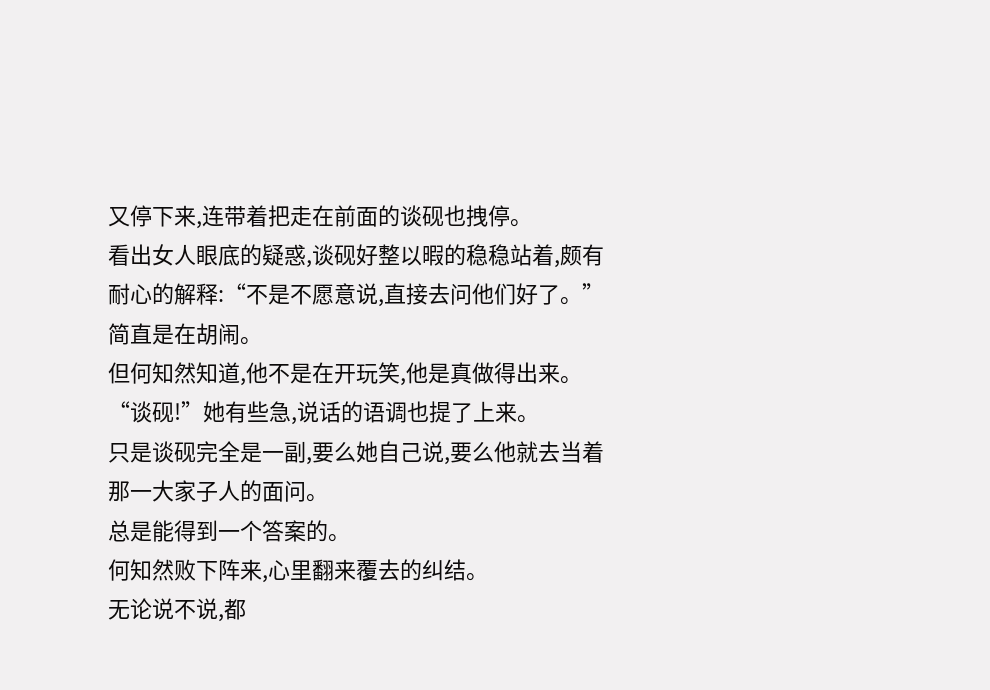又停下来,连带着把走在前面的谈砚也拽停。
看出女人眼底的疑惑,谈砚好整以暇的稳稳站着,颇有耐心的解释:“不是不愿意说,直接去问他们好了。”
简直是在胡闹。
但何知然知道,他不是在开玩笑,他是真做得出来。
“谈砚!”她有些急,说话的语调也提了上来。
只是谈砚完全是一副,要么她自己说,要么他就去当着那一大家子人的面问。
总是能得到一个答案的。
何知然败下阵来,心里翻来覆去的纠结。
无论说不说,都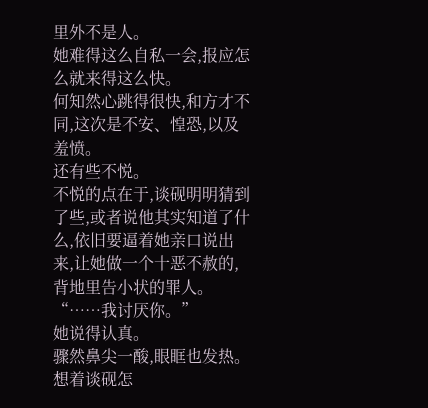里外不是人。
她难得这么自私一会,报应怎么就来得这么快。
何知然心跳得很快,和方才不同,这次是不安、惶恐,以及羞愤。
还有些不悦。
不悦的点在于,谈砚明明猜到了些,或者说他其实知道了什么,依旧要逼着她亲口说出来,让她做一个十恶不赦的,背地里告小状的罪人。
“……我讨厌你。”
她说得认真。
骤然鼻尖一酸,眼眶也发热。
想着谈砚怎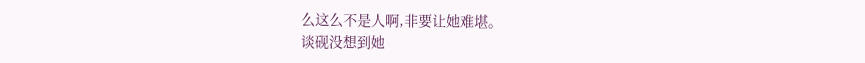么这么不是人啊,非要让她难堪。
谈砚没想到她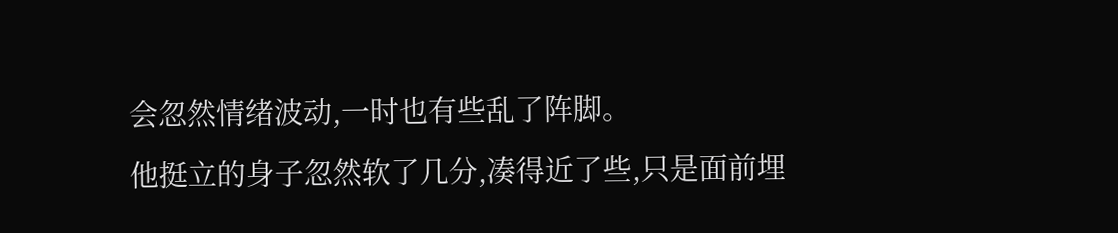会忽然情绪波动,一时也有些乱了阵脚。
他挺立的身子忽然软了几分,凑得近了些,只是面前埋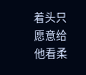着头只愿意给他看柔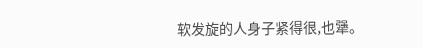软发旋的人身子紧得很,也犟。